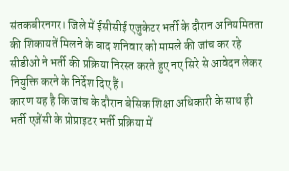संतकबीरनगर। जिले में ईसीसीई एजुकेटर भर्ती के दौरान अनियमितता की शिकायतें मिलने के बाद शनिवार को मामले की जांच कर रहे सीडीओ ने भर्ती की प्रक्रिया निरस्त करते हुए नए सिरे से आवेदन लेकर नियुक्ति करने के निर्देश दिए हैं।
कारण यह है कि जांच के दौरान बेसिक शिक्षा अधिकारी के साथ ही भर्ती एजेंसी के प्रोप्राइटर भर्ती प्रक्रिया में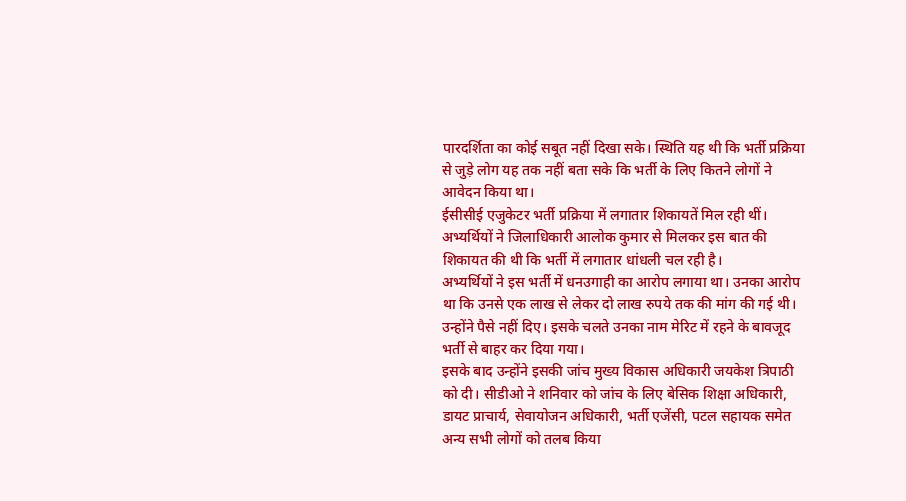पारदर्शिता का कोई सबूत नहीं दिखा सके। स्थिति यह थी कि भर्ती प्रक्रिया से जुड़े लोग यह तक नहीं बता सके कि भर्ती के लिए कितने लोगों ने आवेदन किया था।
ईसीसीई एजुकेटर भर्ती प्रक्रिया में लगातार शिकायतें मिल रही थीं। अभ्यर्थियों ने जिलाधिकारी आलोक कुमार से मिलकर इस बात की शिकायत की थी कि भर्ती में लगातार धांधली चल रही है।
अभ्यर्थियों ने इस भर्ती में धनउगाही का आरोप लगाया था। उनका आरोप था कि उनसे एक लाख से लेकर दो लाख रुपये तक की मांग की गई थी। उन्होंने पैसे नहीं दिए। इसके चलते उनका नाम मेरिट में रहने के बावजूद भर्ती से बाहर कर दिया गया।
इसके बाद उन्होंने इसकी जांच मुख्य विकास अधिकारी जयकेश त्रिपाठी को दी। सीडीओ ने शनिवार को जांच के लिए बेसिक शिक्षा अधिकारी, डायट प्राचार्य, सेवायोजन अधिकारी, भर्ती एजेंसी, पटल सहायक समेत अन्य सभी लोगों को तलब किया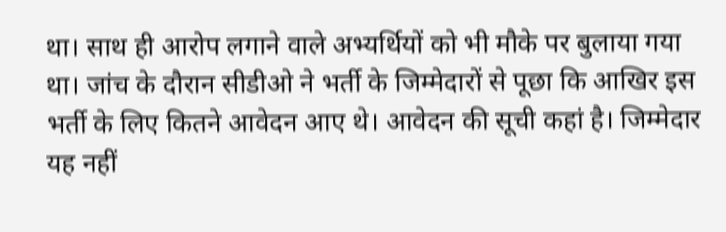था। साथ ही आरोप लगाने वाले अभ्यर्थियों को भी मौके पर बुलाया गया था। जांच के दौरान सीडीओ ने भर्ती के जिम्मेदारों से पूछा कि आखिर इस भर्ती के लिए कितने आवेदन आए थे। आवेदन की सूची कहां है। जिम्मेदार यह नहीं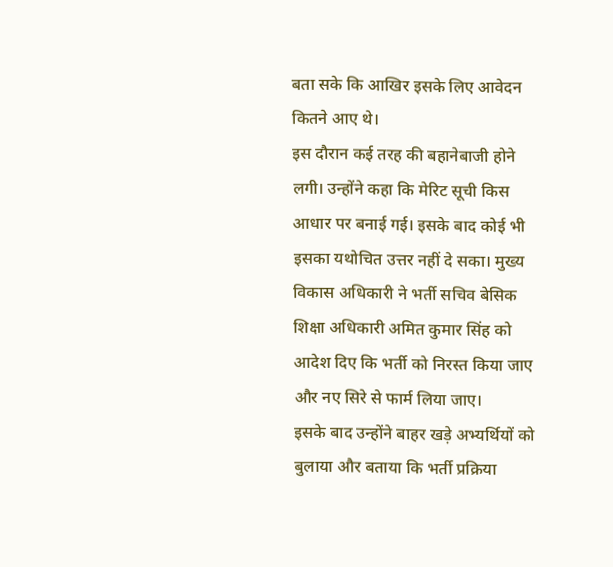बता सके कि आखिर इसके लिए आवेदन कितने आए थे।
इस दौरान कई तरह की बहानेबाजी होने लगी। उन्होंने कहा कि मेरिट सूची किस आधार पर बनाई गई। इसके बाद कोई भी इसका यथोचित उत्तर नहीं दे सका। मुख्य विकास अधिकारी ने भर्ती सचिव बेसिक शिक्षा अधिकारी अमित कुमार सिंह को आदेश दिए कि भर्ती को निरस्त किया जाए और नए सिरे से फार्म लिया जाए।
इसके बाद उन्होंने बाहर खड़े अभ्यर्थियों को बुलाया और बताया कि भर्ती प्रक्रिया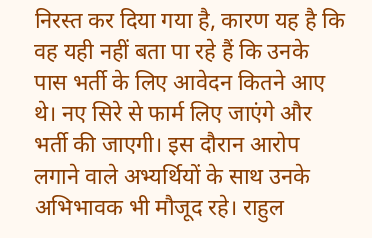निरस्त कर दिया गया है, कारण यह है कि वह यही नहीं बता पा रहे हैं कि उनके पास भर्ती के लिए आवेदन कितने आए थे। नए सिरे से फार्म लिए जाएंगे और भर्ती की जाएगी। इस दौरान आरोप लगाने वाले अभ्यर्थियों के साथ उनके अभिभावक भी मौजूद रहे। राहुल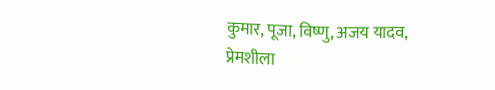कुमार, पूजा, विष्णु, अजय यादव, प्रेमशीला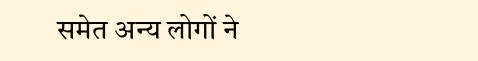समेत अन्य लोगों ने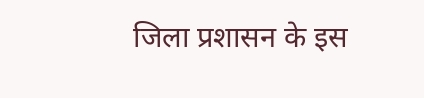जिला प्रशासन के इस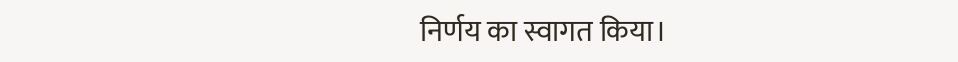निर्णय का स्वागत किया।